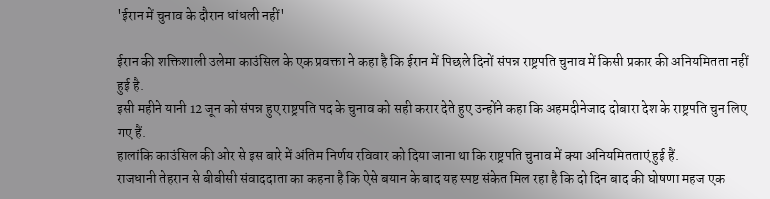'ईरान में चुनाव के दौरान धांधली नहीं'

ईरान की शक्तिशाली उलेमा काउंसिल के एक प्रवक्ता ने कहा है कि ईरान में पिछले दिनों संपन्न राष्ट्रपति चुनाव में किसी प्रकार की अनियमितता नहीं हुई है.
इसी महीने यानी 12 जून को संपन्न हुए राष्ट्रपति पद के चुनाव को सही करार देते हुए उन्होंने कहा कि अहमदीनेजाद दोबारा देश के राष्ट्रपति चुन लिए गए हैं.
हालांकि काउंसिल की ओर से इस बारे में अंतिम निर्णय रविवार को दिया जाना था कि राष्ट्रपति चुनाव में क्या अनियमितताएं हुई हैं.
राजधानी तेहरान से बीबीसी संवाददाता का कहना है कि ऐसे बयान के बाद यह स्पष्ट संकेत मिल रहा है कि दो दिन बाद की घोषणा महज एक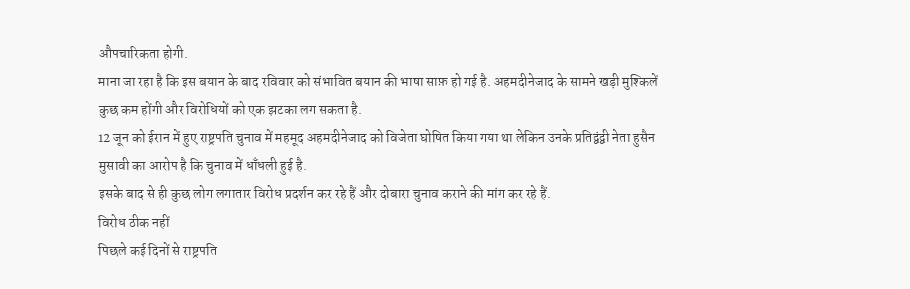औपचारिकता होगी.
माना जा रहा है कि इस बयान के बाद रविवार को संभावित बयान की भाषा साफ़ हो गई है. अहमदीनेजाद के सामने खड़ी मुश्किलें कुछ कम होंगी और विरोधियों को एक झटका लग सकता है.
12 जून को ईरान में हुए राष्ट्रपति चुनाव में महमूद अहमदीनेजाद को विजेता घोषित किया गया था लेकिन उनके प्रतिद्वंद्वी नेता हुसैन मुसावी का आरोप है कि चुनाव में धाँधली हुई है.
इसके बाद से ही कुछ लोग लगातार विरोध प्रदर्शन कर रहे हैं और दोबारा चुनाव कराने की मांग कर रहे हैं.
विरोध ठीक नहीं
पिछले कई दिनों से राष्ट्रपति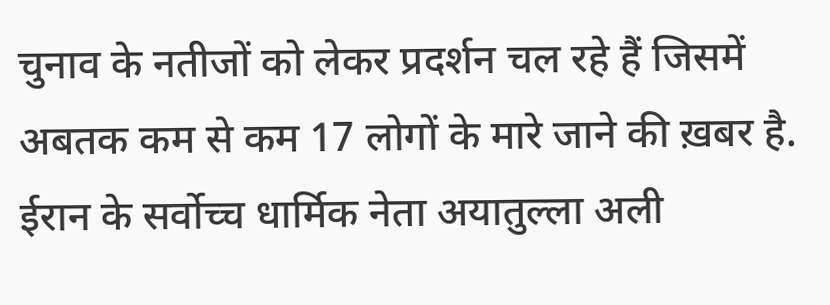चुनाव के नतीजों को लेकर प्रदर्शन चल रहे हैं जिसमें अबतक कम से कम 17 लोगों के मारे जाने की ख़बर है.
ईरान के सर्वोच्च धार्मिक नेता अयातुल्ला अली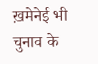ख़मेनेई भी चुनाव के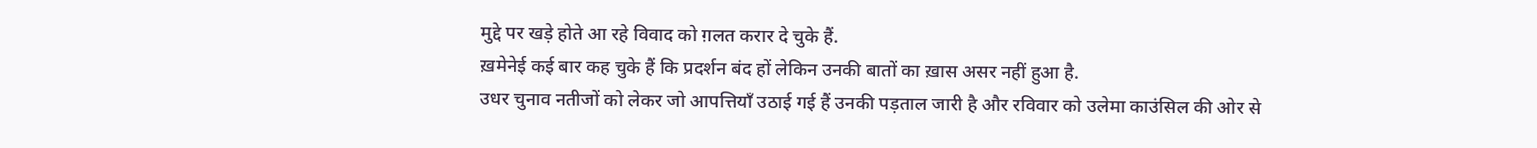मुद्दे पर खड़े होते आ रहे विवाद को ग़लत करार दे चुके हैं.
ख़मेनेई कई बार कह चुके हैं कि प्रदर्शन बंद हों लेकिन उनकी बातों का ख़ास असर नहीं हुआ है.
उधर चुनाव नतीजों को लेकर जो आपत्तियाँ उठाई गई हैं उनकी पड़ताल जारी है और रविवार को उलेमा काउंसिल की ओर से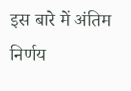इस बारे में अंतिम निर्णय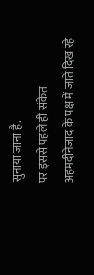सुनाया जाना है.
पर इससे पहले ही संकेत अहमदीनेजाद के पक्ष में जाते दिख रहे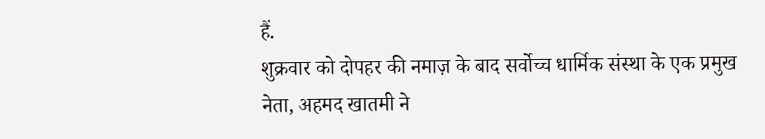हैं.
शुक्रवार को दोपहर की नमाज़ के बाद सर्वोच्च धार्मिक संस्था के एक प्रमुख नेता, अहमद खातमी ने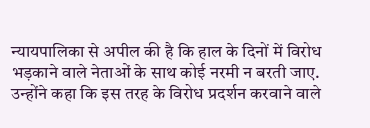न्यायपालिका से अपील की है कि हाल के दिनों में विरोध भड़काने वाले नेताओं के साथ कोई नरमी न बरती जाए.
उन्होंने कहा कि इस तरह के विरोध प्रदर्शन करवाने वाले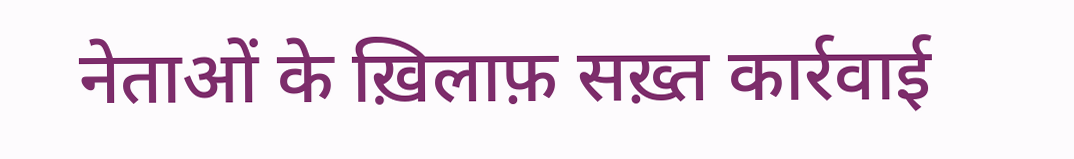नेताओं के ख़िलाफ़ सख़्त कार्रवाई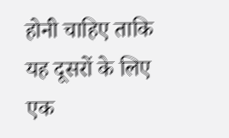होनी चाहिए ताकि यह दूसरों के लिए एक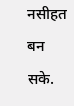नसीहत बन सके.